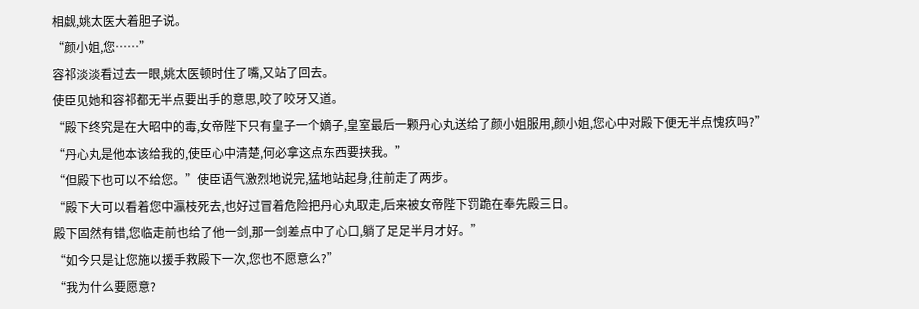相觑,姚太医大着胆子说。
“颜小姐,您……”
容祁淡淡看过去一眼,姚太医顿时住了嘴,又站了回去。
使臣见她和容祁都无半点要出手的意思,咬了咬牙又道。
“殿下终究是在大昭中的毒,女帝陛下只有皇子一个嫡子,皇室最后一颗丹心丸送给了颜小姐服用,颜小姐,您心中对殿下便无半点愧疚吗?”
“丹心丸是他本该给我的,使臣心中清楚,何必拿这点东西要挟我。”
“但殿下也可以不给您。”使臣语气激烈地说完,猛地站起身,往前走了两步。
“殿下大可以看着您中瀛枝死去,也好过冒着危险把丹心丸取走,后来被女帝陛下罚跪在奉先殿三日。
殿下固然有错,您临走前也给了他一剑,那一剑差点中了心口,躺了足足半月才好。”
“如今只是让您施以援手救殿下一次,您也不愿意么?”
“我为什么要愿意?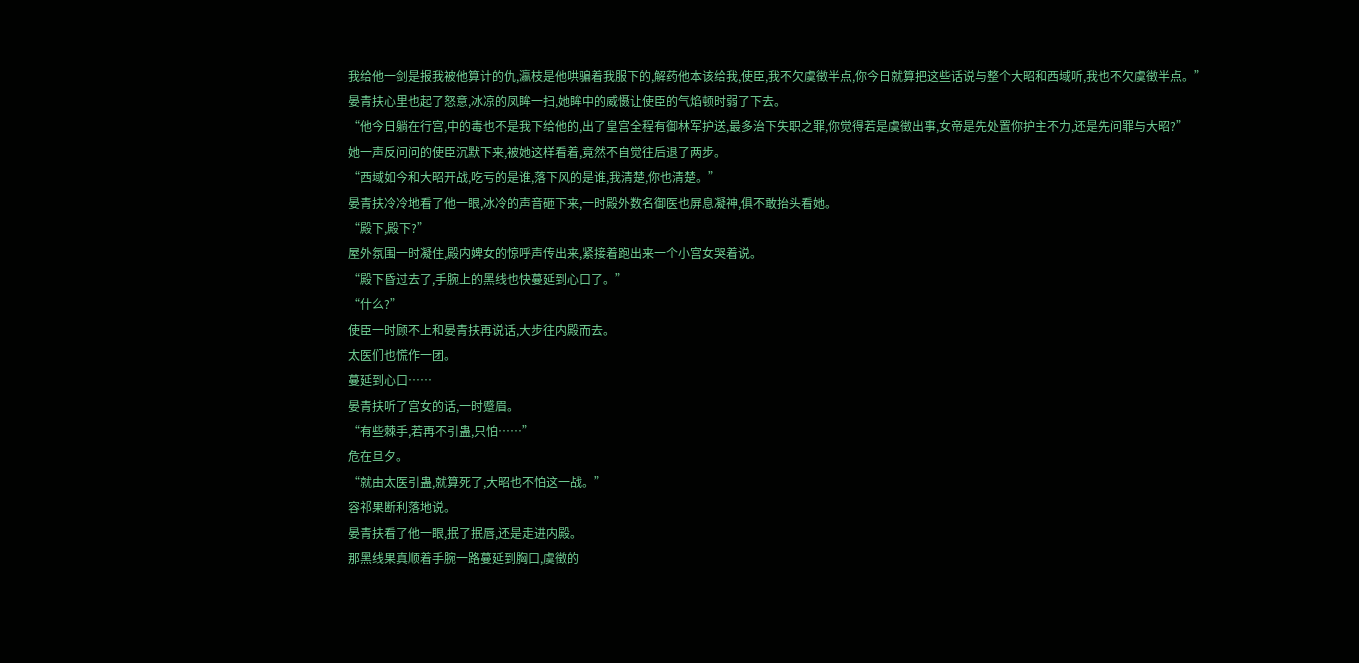我给他一剑是报我被他算计的仇,瀛枝是他哄骗着我服下的,解药他本该给我,使臣,我不欠虞徵半点,你今日就算把这些话说与整个大昭和西域听,我也不欠虞徵半点。”
晏青扶心里也起了怒意,冰凉的凤眸一扫,她眸中的威慑让使臣的气焰顿时弱了下去。
“他今日躺在行宫,中的毒也不是我下给他的,出了皇宫全程有御林军护送,最多治下失职之罪,你觉得若是虞徵出事,女帝是先处置你护主不力,还是先问罪与大昭?”
她一声反问问的使臣沉默下来,被她这样看着,竟然不自觉往后退了两步。
“西域如今和大昭开战,吃亏的是谁,落下风的是谁,我清楚,你也清楚。”
晏青扶冷冷地看了他一眼,冰冷的声音砸下来,一时殿外数名御医也屏息凝神,俱不敢抬头看她。
“殿下,殿下?”
屋外氛围一时凝住,殿内婢女的惊呼声传出来,紧接着跑出来一个小宫女哭着说。
“殿下昏过去了,手腕上的黑线也快蔓延到心口了。”
“什么?”
使臣一时顾不上和晏青扶再说话,大步往内殿而去。
太医们也慌作一团。
蔓延到心口……
晏青扶听了宫女的话,一时蹙眉。
“有些棘手,若再不引蛊,只怕……”
危在旦夕。
“就由太医引蛊,就算死了,大昭也不怕这一战。”
容祁果断利落地说。
晏青扶看了他一眼,抿了抿唇,还是走进内殿。
那黑线果真顺着手腕一路蔓延到胸口,虞徵的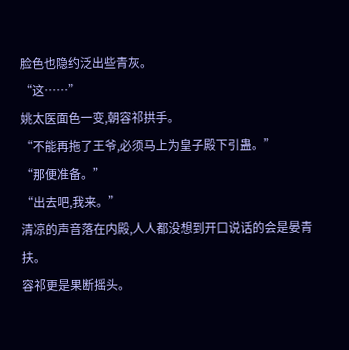脸色也隐约泛出些青灰。
“这……”
姚太医面色一变,朝容祁拱手。
“不能再拖了王爷,必须马上为皇子殿下引蛊。”
“那便准备。”
“出去吧,我来。”
清凉的声音落在内殿,人人都没想到开口说话的会是晏青扶。
容祁更是果断摇头。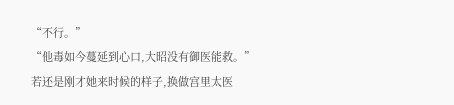“不行。”
“他毒如今蔓延到心口,大昭没有御医能救。”
若还是刚才她来时候的样子,换做宫里太医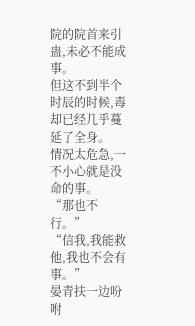院的院首来引蛊,未必不能成事。
但这不到半个时辰的时候,毒却已经几乎蔓延了全身。
情况太危急,一不小心就是没命的事。
“那也不行。”
“信我,我能救他,我也不会有事。”
晏青扶一边吩咐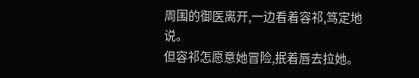周围的御医离开,一边看着容祁,笃定地说。
但容祁怎愿意她冒险,抿着唇去拉她。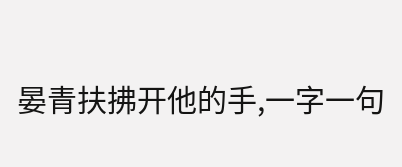晏青扶拂开他的手,一字一句